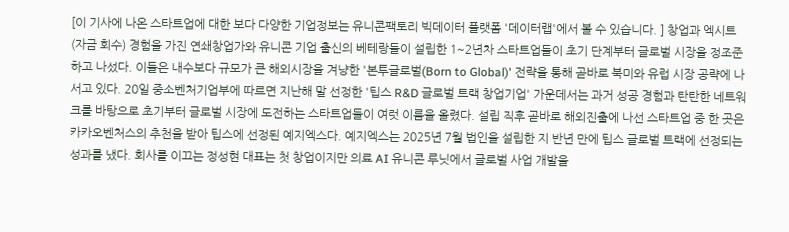[이 기사에 나온 스타트업에 대한 보다 다양한 기업정보는 유니콘팩토리 빅데이터 플랫폼 '데이터랩'에서 볼 수 있습니다. ] 창업과 엑시트(자금 회수) 경험을 가진 연쇄창업가와 유니콘 기업 출신의 베테랑들이 설립한 1~2년차 스타트업들이 초기 단계부터 글로벌 시장을 정조준하고 나섰다. 이들은 내수보다 규모가 큰 해외시장을 겨냥한 '본투글로벌(Born to Global)' 전략을 통해 곧바로 북미와 유럽 시장 공략에 나서고 있다. 20일 중소벤처기업부에 따르면 지난해 말 선정한 '팁스 R&D 글로벌 트랙 창업기업' 가운데서는 과거 성공 경험과 탄탄한 네트워크를 바탕으로 초기부터 글로벌 시장에 도전하는 스타트업들이 여럿 이름을 올렸다. 설립 직후 곧바로 해외진출에 나선 스타트업 중 한 곳은 카카오벤처스의 추천을 받아 팁스에 선정된 예지엑스다. 예지엑스는 2025년 7월 법인을 설립한 지 반년 만에 팁스 글로벌 트랙에 선정되는 성과를 냈다. 회사를 이끄는 정성현 대표는 첫 창업이지만 의료 AI 유니콘 루닛에서 글로벌 사업 개발을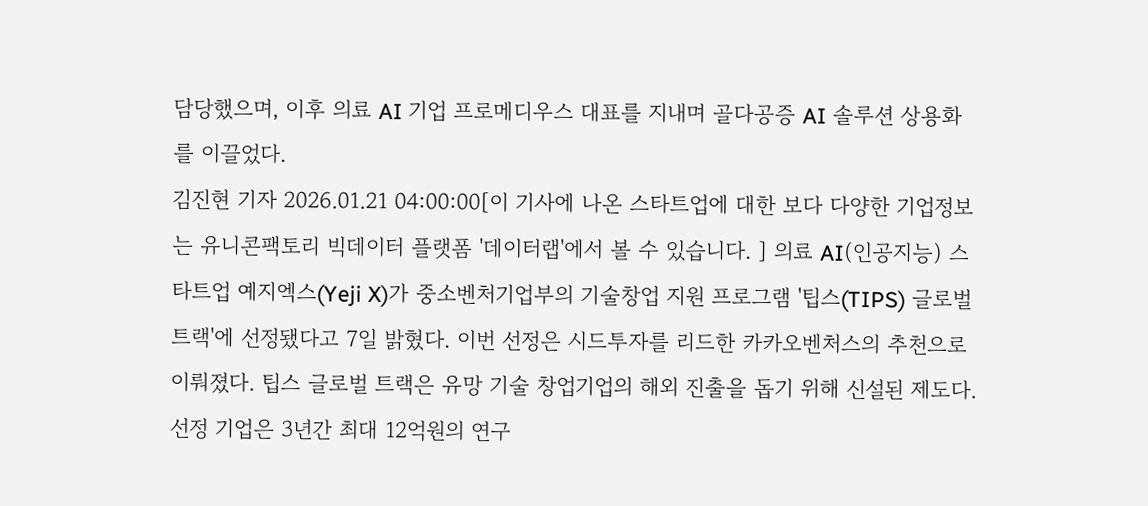담당했으며, 이후 의료 AI 기업 프로메디우스 대표를 지내며 골다공증 AI 솔루션 상용화를 이끌었다.
김진현 기자 2026.01.21 04:00:00[이 기사에 나온 스타트업에 대한 보다 다양한 기업정보는 유니콘팩토리 빅데이터 플랫폼 '데이터랩'에서 볼 수 있습니다. ] 의료 AI(인공지능) 스타트업 예지엑스(Yeji X)가 중소벤처기업부의 기술창업 지원 프로그램 '팁스(TIPS) 글로벌 트랙'에 선정됐다고 7일 밝혔다. 이번 선정은 시드투자를 리드한 카카오벤처스의 추천으로 이뤄졌다. 팁스 글로벌 트랙은 유망 기술 창업기업의 해외 진출을 돕기 위해 신설된 제도다. 선정 기업은 3년간 최대 12억원의 연구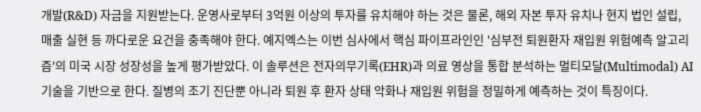개발(R&D) 자금을 지원받는다. 운영사로부터 3억원 이상의 투자를 유치해야 하는 것은 물론, 해외 자본 투자 유치나 현지 법인 설립, 매출 실현 등 까다로운 요건을 충족해야 한다. 예지엑스는 이번 심사에서 핵심 파이프라인인 '심부전 퇴원환자 재입원 위험예측 알고리즘'의 미국 시장 성장성을 높게 평가받았다. 이 솔루션은 전자의무기록(EHR)과 의료 영상을 통합 분석하는 멀티모달(Multimodal) AI 기술을 기반으로 한다. 질병의 조기 진단뿐 아니라 퇴원 후 환자 상태 악화나 재입원 위험을 정밀하게 예측하는 것이 특징이다.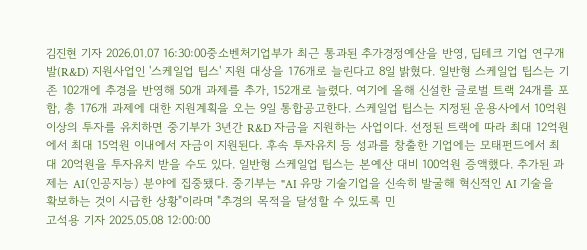김진현 기자 2026.01.07 16:30:00중소벤처기업부가 최근 통과된 추가경정예산을 반영, 딥테크 기업 연구개발(R&D) 지원사업인 '스케일업 팁스' 지원 대상을 176개로 늘린다고 8일 밝혔다. 일반형 스케일업 팁스는 기존 102개에 추경을 반영해 50개 과제를 추가, 152개로 늘렸다. 여기에 올해 신설한 글로벌 트랙 24개를 포함, 총 176개 과제에 대한 지원계획을 오는 9일 통합공고한다. 스케일업 팁스는 지정된 운용사에서 10억원 이상의 투자를 유치하면 중기부가 3년간 R&D 자금을 지원하는 사업이다. 선정된 트랙에 따라 최대 12억원에서 최대 15억원 이내에서 자금이 지원된다. 후속 투자유치 등 성과를 창출한 기업에는 모태펀드에서 최대 20억원을 투자유치 받을 수도 있다. 일반형 스케일업 팁스는 본예산 대비 100억원 증액했다. 추가된 과제는 AI(인공지능) 분야에 집중됐다. 중기부는 "AI 유망 기술기업을 신속히 발굴해 혁신적인 AI 기술을 확보하는 것이 시급한 상황"이라며 "추경의 목적을 달성할 수 있도록 민
고석용 기자 2025.05.08 12:00:00